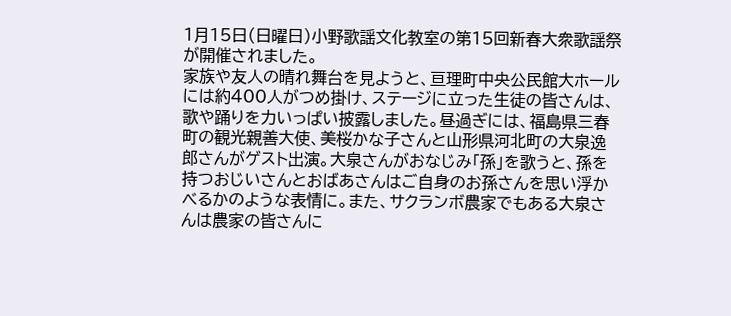1月15日(日曜日)小野歌謡文化教室の第15回新春大衆歌謡祭が開催されました。
家族や友人の晴れ舞台を見ようと、亘理町中央公民館大ホールには約400人がつめ掛け、ステージに立った生徒の皆さんは、歌や踊りを力いっぱい披露しました。昼過ぎには、福島県三春町の観光親善大使、美桜かな子さんと山形県河北町の大泉逸郎さんがゲスト出演。大泉さんがおなじみ「孫」を歌うと、孫を持つおじいさんとおばあさんはご自身のお孫さんを思い浮かべるかのような表情に。また、サクランボ農家でもある大泉さんは農家の皆さんに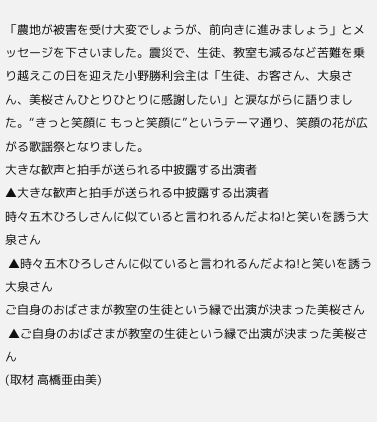「農地が被害を受け大変でしょうが、前向きに進みましょう」とメッセージを下さいました。震災で、生徒、教室も減るなど苦難を乗り越えこの日を迎えた小野勝利会主は「生徒、お客さん、大泉さん、美桜さんひとりひとりに感謝したい」と涙ながらに語りました。“きっと笑顔に もっと笑顔に”というテーマ通り、笑顔の花が広がる歌謡祭となりました。
大きな歓声と拍手が送られる中披露する出演者
▲大きな歓声と拍手が送られる中披露する出演者
時々五木ひろしさんに似ていると言われるんだよね!と笑いを誘う大泉さん
 ▲時々五木ひろしさんに似ていると言われるんだよね!と笑いを誘う大泉さん
ご自身のおばさまが教室の生徒という縁で出演が決まった美桜さん
 ▲ご自身のおばさまが教室の生徒という縁で出演が決まった美桜さん
(取材 高橋亜由美)